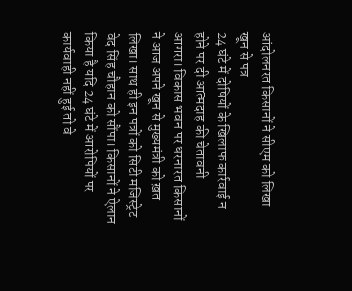आंदोलनरत किसानों ने सीएम को लिखा खून से पत्र
24 घंटे में दोषियों के खिलाफ कार्रवाई न होने पर दी आत्मदाह की चेतावनी
आगरा। विकास भवन पर धरनारत किसानों ने आज अपने खून से मुख्यमंत्री को ख़त लिखा। साथ ही इन पत्रों को सिटी मजिस्ट्रेट वेद सिंह चौहान को सौंपा। किसानों ने ऐलान किया है यदि 24 घंटे में आरोपियों पर कार्यवाही नहीं हुई तो वे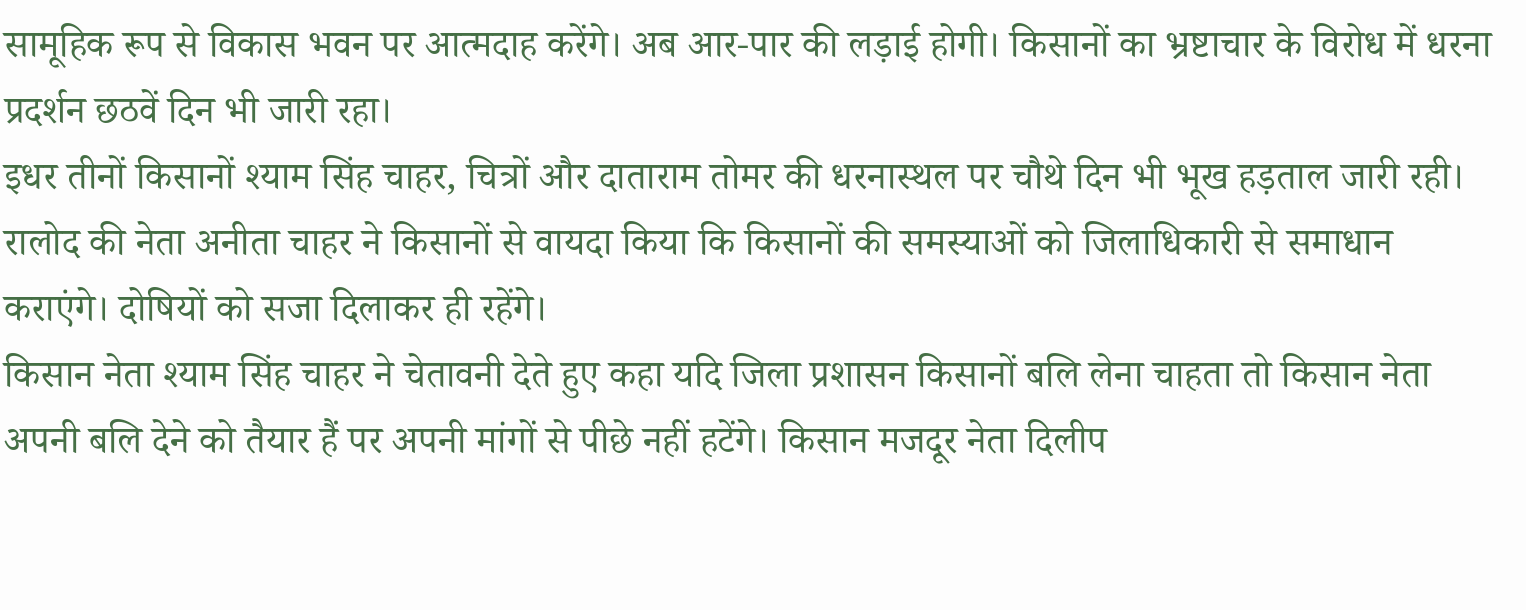सामूहिक रूप से विकास भवन पर आत्मदाह करेंगे। अब आर-पार की लड़ाई होगी। किसानों का भ्रष्टाचार के विरोध में धरना प्रदर्शन छठवें दिन भी जारी रहा।
इधर तीनों किसानों श्याम सिंह चाहर, चित्रों और दाताराम तोमर की धरनास्थल पर चौथे दिन भी भूख हड़ताल जारी रही। रालोद की नेता अनीता चाहर ने किसानों से वायदा किया कि किसानों की समस्याओं को जिलाधिकारी से समाधान कराएंगे। दोषियों को सजा दिलाकर ही रहेंगे।
किसान नेता श्याम सिंह चाहर ने चेतावनी देते हुए कहा यदि जिला प्रशासन किसानों बलि लेना चाहता तो किसान नेता अपनी बलि देने को तैयार हैं पर अपनी मांगों से पीछे नहीं हटेंगे। किसान मजदूर नेता दिलीप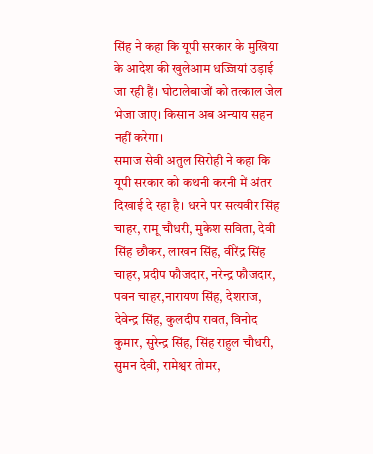सिंह ने कहा कि यूपी सरकार के मुखिया के आदेश की खुलेआम धज्जियां उड़ाई जा रही हैं। घोटालेबाजों को तत्काल जेल भेजा जाए। किसान अब अन्याय सहन नहीं करेगा।
समाज सेवी अतुल सिरोही ने कहा कि यूपी सरकार को कथनी करनी में अंतर दिखाई दे रहा है। धरने पर सत्यवीर सिंह चाहर, रामू चौधरी, मुकेश सविता, देवी सिंह छौकर, लाखन सिंह, वीरेंद्र सिंह चाहर, प्रदीप फौजदार, नरेन्द्र फौजदार, पवन चाहर,नारायण सिंह, देशराज, देवेन्द्र सिंह, कुलदीप रावत, विनोद कुमार, सुरेन्द्र सिंह, सिंह राहुल चौधरी, सुमन देवी, रामेश्वर तोमर,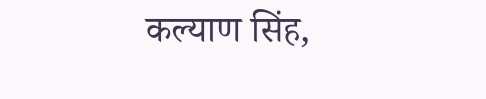कल्याण सिंह,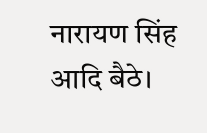नारायण सिंह आदि बैठे।